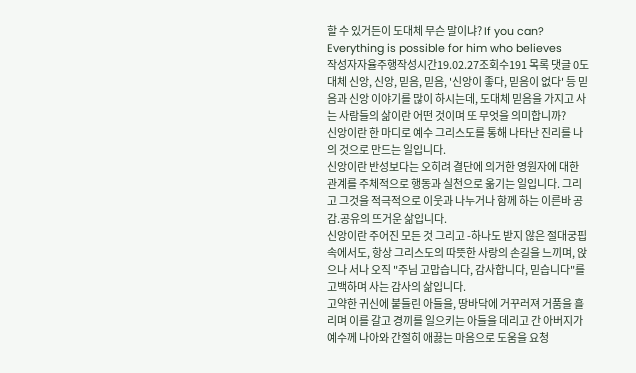할 수 있거든이 도대체 무슨 말이냐? If you can? Everything is possible for him who believes
작성자자율주행작성시간19.02.27조회수191 목록 댓글 0도대체 신앙, 신앙, 믿음, 믿음, '신앙이 좋다, 믿음이 없다' 등 믿음과 신앙 이야기를 많이 하시는데, 도대체 믿음을 가지고 사는 사람들의 삶이란 어떤 것이며 또 무엇을 의미합니까?
신앙이란 한 마디로 예수 그리스도를 통해 나타난 진리를 나의 것으로 만드는 일입니다.
신앙이란 반성보다는 오히려 결단에 의거한 영원자에 대한 관계를 주체적으로 행동과 실천으로 옮기는 일입니다. 그리고 그것을 적극적으로 이웃과 나누거나 함께 하는 이른바 공감.공유의 뜨거운 삶입니다.
신앙이란 주어진 모든 것 그리고 -하나도 받지 않은 절대궁핍 속에서도, 항상 그리스도의 따뜻한 사랑의 손길을 느끼며, 앉으나 서나 오직 "주님 고맙습니다, 감사합니다, 믿습니다"를 고백하며 사는 감사의 삶입니다.
고약한 귀신에 붙들린 아들을, 땅바닥에 거꾸러져 거품을 흘리며 이를 갈고 경끼를 일으키는 아들을 데리고 간 아버지가 예수께 나아와 간절히 애끓는 마음으로 도움을 요청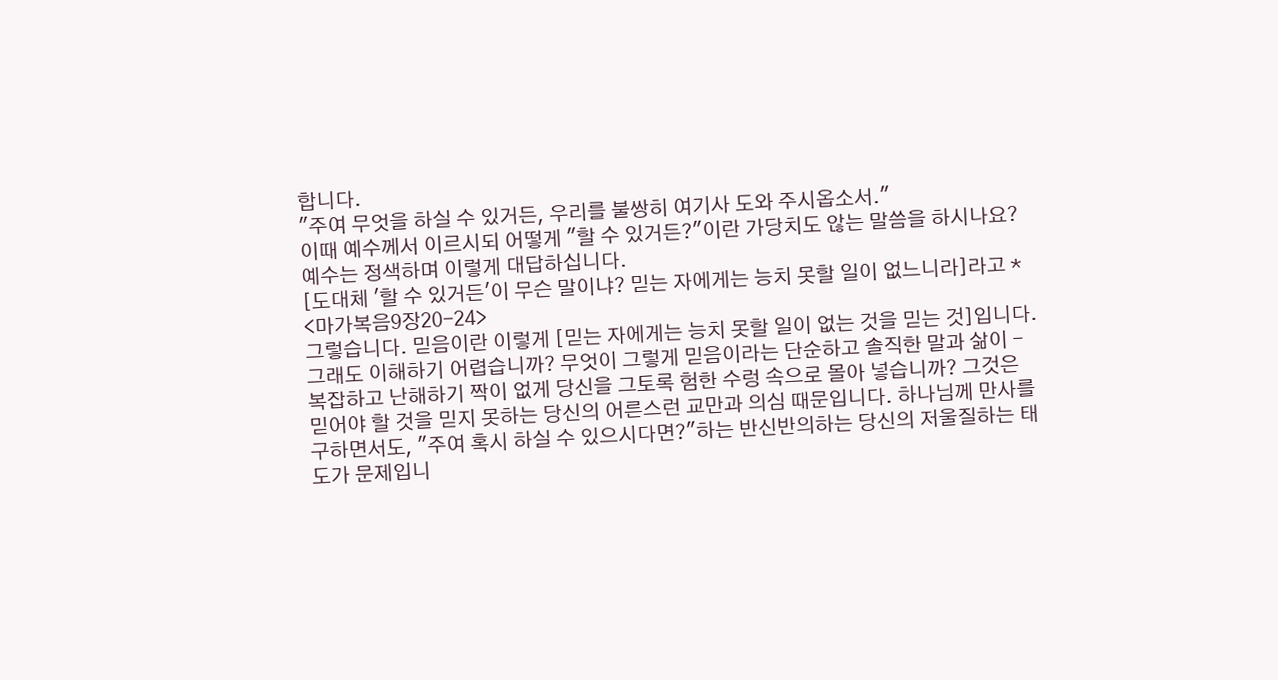합니다.
"주여 무엇을 하실 수 있거든, 우리를 불쌍히 여기사 도와 주시옵소서."
이때 예수께서 이르시되 어떻게 "할 수 있거든?"이란 가당치도 않는 말씀을 하시나요?
예수는 정색하며 이렇게 대답하십니다.
[도대체 '할 수 있거든'이 무슨 말이냐? 믿는 자에게는 능치 못할 일이 없느니라]라고 * <마가복음9장20-24>
그렇습니다. 믿음이란 이렇게 [믿는 자에게는 능치 못할 일이 없는 것을 믿는 것]입니다.
그래도 이해하기 어렵습니까? 무엇이 그렇게 믿음이라는 단순하고 솔직한 말과 삶이 - 복잡하고 난해하기 짝이 없게 당신을 그토록 험한 수렁 속으로 몰아 넣습니까? 그것은 믿어야 할 것을 믿지 못하는 당신의 어른스런 교만과 의심 때문입니다. 하나님께 만사를 구하면서도, "주여 혹시 하실 수 있으시다면?"하는 반신반의하는 당신의 저울질하는 태도가 문제입니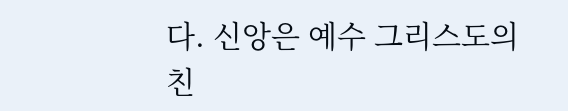다. 신앙은 예수 그리스도의 친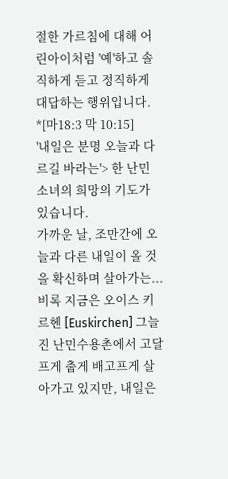절한 가르침에 대해 어린아이처럼 '예'하고 솔직하게 듣고 정직하게 대답하는 행위입니다. *[마18:3 막 10:15]
'내일은 분명 오늘과 다르길 바라는'> 한 난민 소녀의 희망의 기도가 있습니다.
가까운 날, 조만간에 오늘과 다른 내일이 올 것을 확신하며 살아가는...
비록 지금은 오이스 키르헨 [Euskirchen] 그늘진 난민수용촌에서 고달프게 춥게 배고프게 살아가고 있지만, 내일은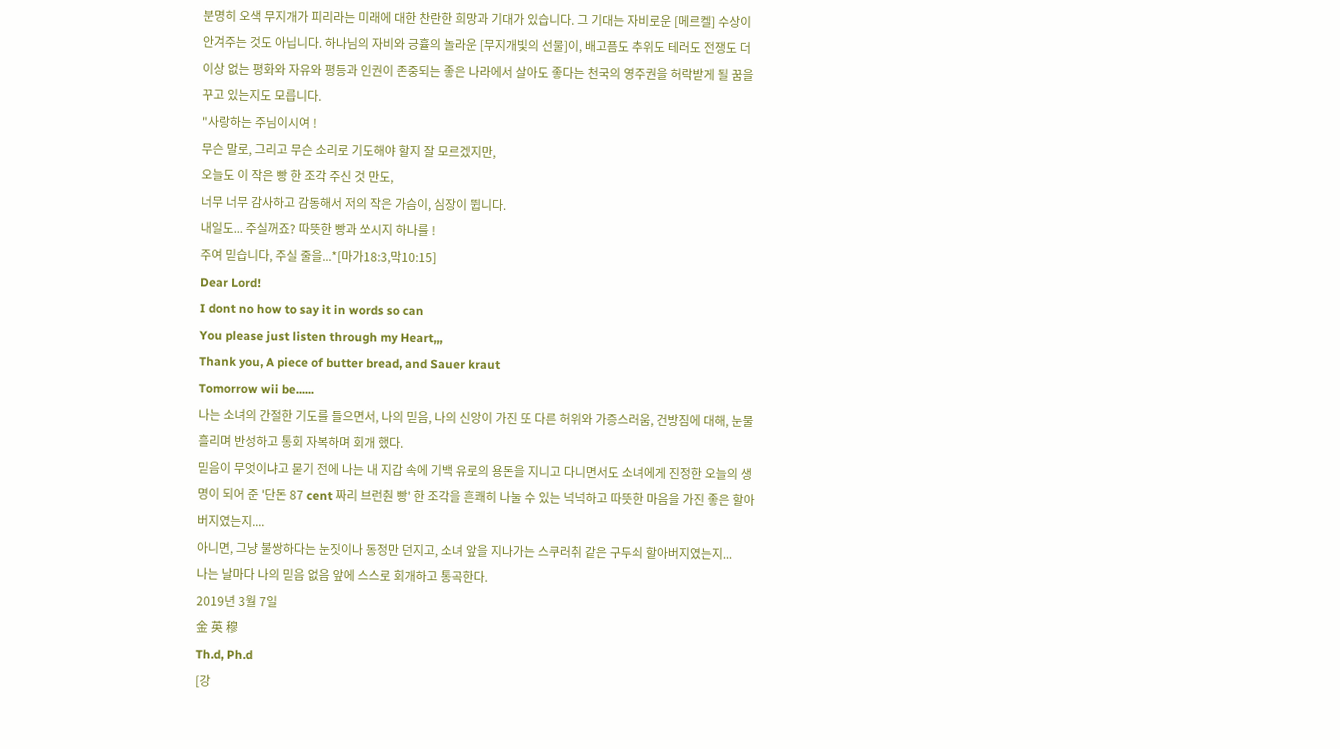분명히 오색 무지개가 피리라는 미래에 대한 찬란한 희망과 기대가 있습니다. 그 기대는 자비로운 [메르켈] 수상이 안겨주는 것도 아닙니다. 하나님의 자비와 긍휼의 놀라운 [무지개빛의 선물]이, 배고픔도 추위도 테러도 전쟁도 더 이상 없는 평화와 자유와 평등과 인권이 존중되는 좋은 나라에서 살아도 좋다는 천국의 영주권을 허락받게 될 꿈을 꾸고 있는지도 모릅니다.
"사랑하는 주님이시여 !
무슨 말로, 그리고 무슨 소리로 기도해야 할지 잘 모르겠지만,
오늘도 이 작은 빵 한 조각 주신 것 만도,
너무 너무 감사하고 감동해서 저의 작은 가슴이, 심장이 뜁니다.
내일도... 주실꺼죠? 따뜻한 빵과 쏘시지 하나를 !
주여 믿습니다, 주실 줄을...*[마가18:3,막10:15]
Dear Lord!
I dont no how to say it in words so can
You please just listen through my Heart,,,
Thank you, A piece of butter bread, and Sauer kraut
Tomorrow wii be......
나는 소녀의 간절한 기도를 들으면서, 나의 믿음, 나의 신앙이 가진 또 다른 허위와 가증스러움, 건방짐에 대해, 눈물 흘리며 반성하고 통회 자복하며 회개 했다.
믿음이 무엇이냐고 묻기 전에 나는 내 지갑 속에 기백 유로의 용돈을 지니고 다니면서도 소녀에게 진정한 오늘의 생명이 되어 준 '단돈 87 cent 짜리 브런춴 빵' 한 조각을 흔쾌히 나눌 수 있는 넉넉하고 따뜻한 마음을 가진 좋은 할아버지였는지....
아니면, 그냥 불쌍하다는 눈짓이나 동정만 던지고, 소녀 앞을 지나가는 스쿠러취 같은 구두쇠 할아버지였는지...
나는 날마다 나의 믿음 없음 앞에 스스로 회개하고 통곡한다.
2019년 3월 7일
金 英 穆
Th.d, Ph.d
[강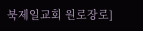북제일교회 원로장로]